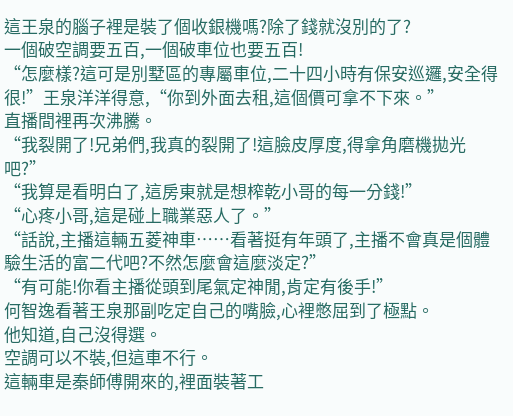這王泉的腦子裡是裝了個收銀機嗎?除了錢就沒別的了?
一個破空調要五百,一個破車位也要五百!
“怎麼樣?這可是別墅區的專屬車位,二十四小時有保安巡邏,安全得很!”王泉洋洋得意,“你到外面去租,這個價可拿不下來。”
直播間裡再次沸騰。
“我裂開了!兄弟們,我真的裂開了!這臉皮厚度,得拿角磨機拋光吧?”
“我算是看明白了,這房東就是想榨乾小哥的每一分錢!”
“心疼小哥,這是碰上職業惡人了。”
“話說,主播這輛五菱神車……看著挺有年頭了,主播不會真是個體驗生活的富二代吧?不然怎麼會這麼淡定?”
“有可能!你看主播從頭到尾氣定神閒,肯定有後手!”
何智逸看著王泉那副吃定自己的嘴臉,心裡憋屈到了極點。
他知道,自己沒得選。
空調可以不裝,但這車不行。
這輛車是秦師傅開來的,裡面裝著工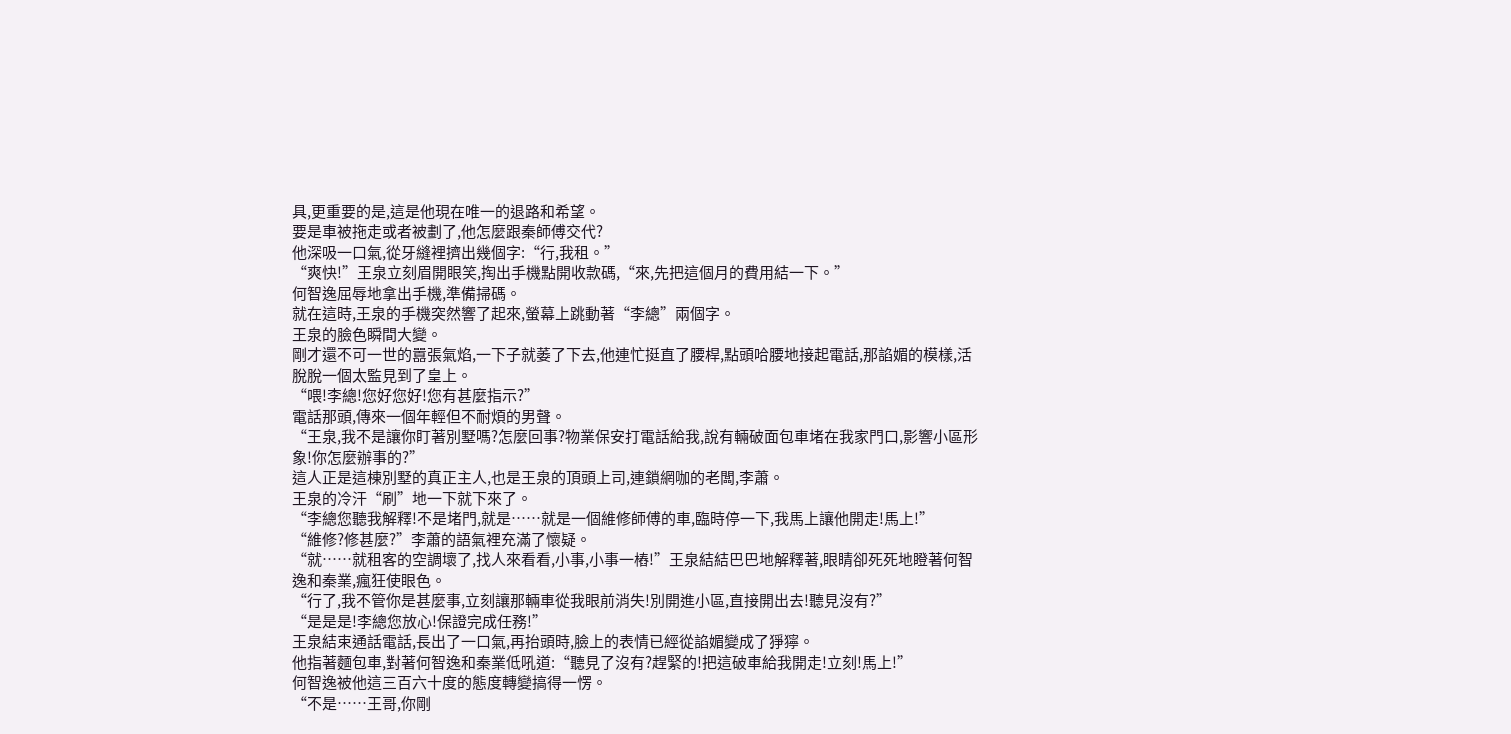具,更重要的是,這是他現在唯一的退路和希望。
要是車被拖走或者被劃了,他怎麼跟秦師傅交代?
他深吸一口氣,從牙縫裡擠出幾個字:“行,我租。”
“爽快!”王泉立刻眉開眼笑,掏出手機點開收款碼,“來,先把這個月的費用結一下。”
何智逸屈辱地拿出手機,準備掃碼。
就在這時,王泉的手機突然響了起來,螢幕上跳動著“李總”兩個字。
王泉的臉色瞬間大變。
剛才還不可一世的囂張氣焰,一下子就萎了下去,他連忙挺直了腰桿,點頭哈腰地接起電話,那諂媚的模樣,活脫脫一個太監見到了皇上。
“喂!李總!您好您好!您有甚麼指示?”
電話那頭,傳來一個年輕但不耐煩的男聲。
“王泉,我不是讓你盯著別墅嗎?怎麼回事?物業保安打電話給我,說有輛破面包車堵在我家門口,影響小區形象!你怎麼辦事的?”
這人正是這棟別墅的真正主人,也是王泉的頂頭上司,連鎖網咖的老闆,李蕭。
王泉的冷汗“刷”地一下就下來了。
“李總您聽我解釋!不是堵門,就是……就是一個維修師傅的車,臨時停一下,我馬上讓他開走!馬上!”
“維修?修甚麼?”李蕭的語氣裡充滿了懷疑。
“就……就租客的空調壞了,找人來看看,小事,小事一樁!”王泉結結巴巴地解釋著,眼睛卻死死地瞪著何智逸和秦業,瘋狂使眼色。
“行了,我不管你是甚麼事,立刻讓那輛車從我眼前消失!別開進小區,直接開出去!聽見沒有?”
“是是是!李總您放心!保證完成任務!”
王泉結束通話電話,長出了一口氣,再抬頭時,臉上的表情已經從諂媚變成了猙獰。
他指著麵包車,對著何智逸和秦業低吼道:“聽見了沒有?趕緊的!把這破車給我開走!立刻!馬上!”
何智逸被他這三百六十度的態度轉變搞得一愣。
“不是……王哥,你剛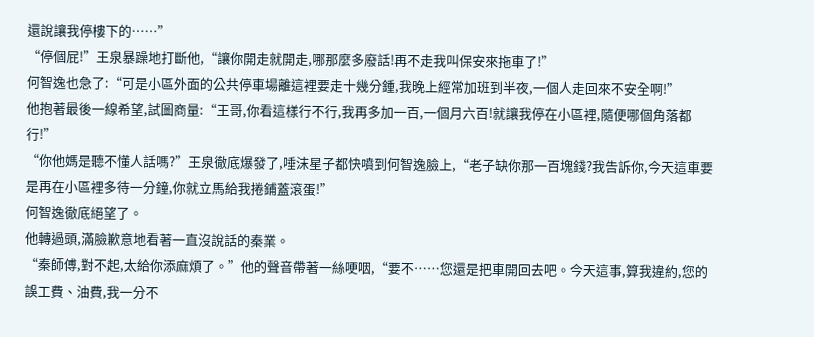還說讓我停樓下的……”
“停個屁!”王泉暴躁地打斷他,“讓你開走就開走,哪那麼多廢話!再不走我叫保安來拖車了!”
何智逸也急了:“可是小區外面的公共停車場離這裡要走十幾分鍾,我晚上經常加班到半夜,一個人走回來不安全啊!”
他抱著最後一線希望,試圖商量:“王哥,你看這樣行不行,我再多加一百,一個月六百!就讓我停在小區裡,隨便哪個角落都行!”
“你他媽是聽不懂人話嗎?”王泉徹底爆發了,唾沫星子都快噴到何智逸臉上,“老子缺你那一百塊錢?我告訴你,今天這車要是再在小區裡多待一分鐘,你就立馬給我捲鋪蓋滾蛋!”
何智逸徹底絕望了。
他轉過頭,滿臉歉意地看著一直沒說話的秦業。
“秦師傅,對不起,太給你添麻煩了。”他的聲音帶著一絲哽咽,“要不……您還是把車開回去吧。今天這事,算我違約,您的誤工費、油費,我一分不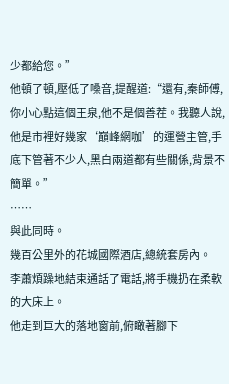少都給您。”
他頓了頓,壓低了嗓音,提醒道:“還有,秦師傅,你小心點這個王泉,他不是個善茬。我聽人說,他是市裡好幾家‘巔峰網咖’的運營主管,手底下管著不少人,黑白兩道都有些關係,背景不簡單。”
……
與此同時。
幾百公里外的花城國際酒店,總統套房內。
李蕭煩躁地結束通話了電話,將手機扔在柔軟的大床上。
他走到巨大的落地窗前,俯瞰著腳下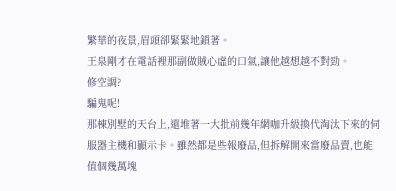繁華的夜景,眉頭卻緊緊地鎖著。
王泉剛才在電話裡那副做賊心虛的口氣,讓他越想越不對勁。
修空調?
騙鬼呢!
那棟別墅的天台上,還堆著一大批前幾年網咖升級換代淘汰下來的伺服器主機和顯示卡。雖然都是些報廢品,但拆解開來當廢品賣,也能值個幾萬塊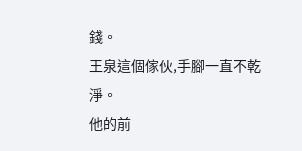錢。
王泉這個傢伙,手腳一直不乾淨。
他的前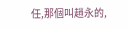任,那個叫趙永的,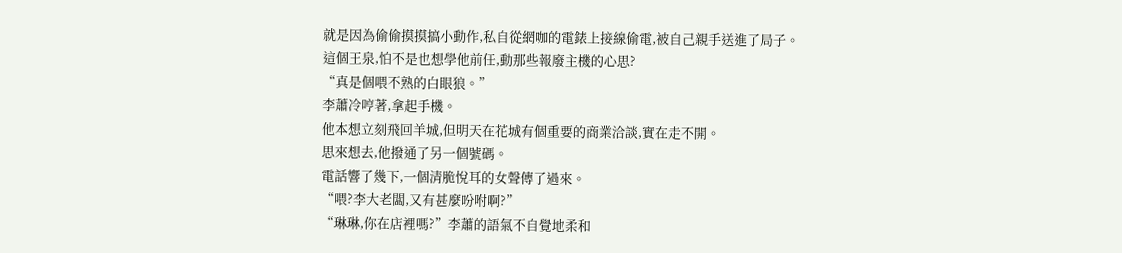就是因為偷偷摸摸搞小動作,私自從網咖的電錶上接線偷電,被自己親手送進了局子。
這個王泉,怕不是也想學他前任,動那些報廢主機的心思?
“真是個喂不熟的白眼狼。”
李蕭冷哼著,拿起手機。
他本想立刻飛回羊城,但明天在花城有個重要的商業洽談,實在走不開。
思來想去,他撥通了另一個號碼。
電話響了幾下,一個清脆悅耳的女聲傳了過來。
“喂?李大老闆,又有甚麼吩咐啊?”
“琳琳,你在店裡嗎?”李蕭的語氣不自覺地柔和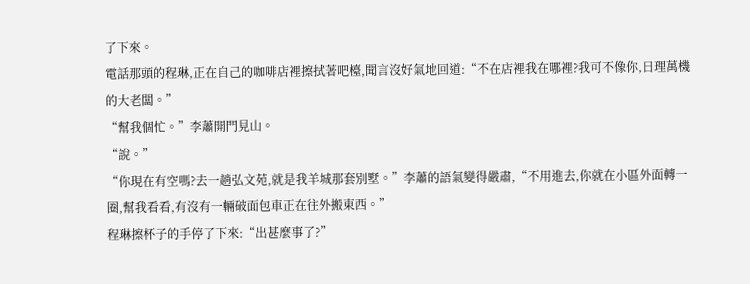了下來。
電話那頭的程琳,正在自己的咖啡店裡擦拭著吧檯,聞言沒好氣地回道:“不在店裡我在哪裡?我可不像你,日理萬機的大老闆。”
“幫我個忙。”李蕭開門見山。
“說。”
“你現在有空嗎?去一趟弘文苑,就是我羊城那套別墅。”李蕭的語氣變得嚴肅,“不用進去,你就在小區外面轉一圈,幫我看看,有沒有一輛破面包車正在往外搬東西。”
程琳擦杯子的手停了下來:“出甚麼事了?”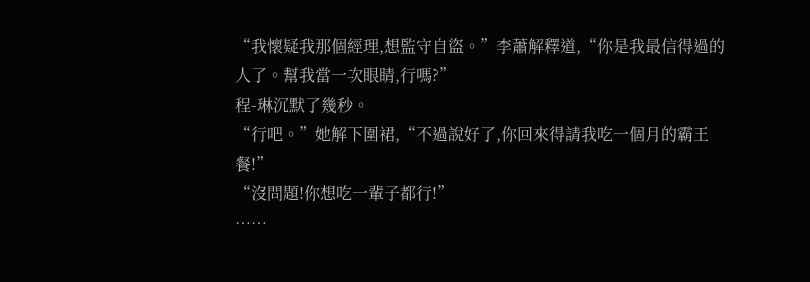“我懷疑我那個經理,想監守自盜。”李蕭解釋道,“你是我最信得過的人了。幫我當一次眼睛,行嗎?”
程-琳沉默了幾秒。
“行吧。”她解下圍裙,“不過說好了,你回來得請我吃一個月的霸王餐!”
“沒問題!你想吃一輩子都行!”
……